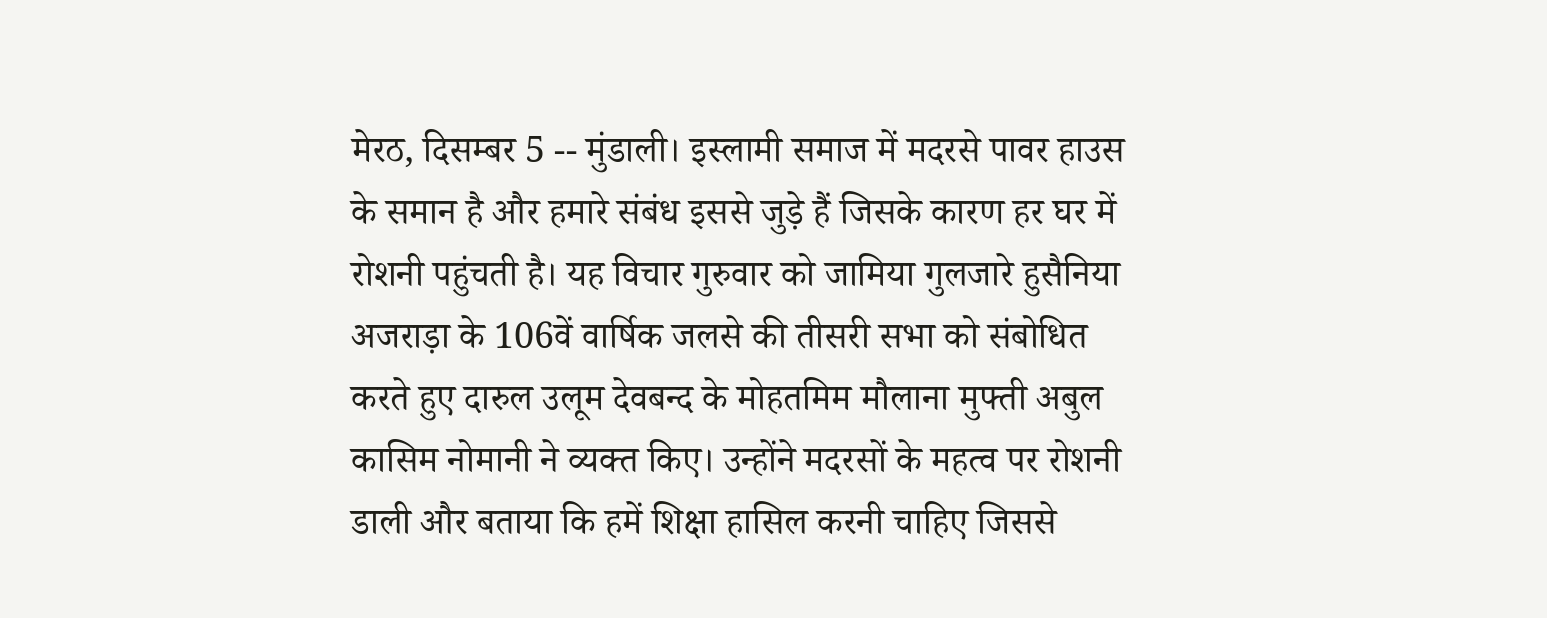मेरठ, दिसम्बर 5 -- मुंडाली। इस्लामी समाज में मदरसे पावर हाउस के समान है और हमारे संबंध इससे जुड़े हैं जिसके कारण हर घर में रोशनी पहुंचती है। यह विचार गुरुवार को जामिया गुलजारे हुसैनिया अजराड़ा के 106वें वार्षिक जलसे की तीसरी सभा को संबोधित करते हुए दारुल उलूम देवबन्द के मोहतमिम मौलाना मुफ्ती अबुल कासिम नोमानी ने व्यक्त किए। उन्होंने मदरसों के महत्व पर रोशनी डाली और बताया कि हमें शिक्षा हासिल करनी चाहिए जिससे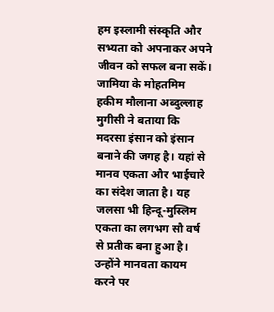हम इस्लामी संस्कृति और सभ्यता को अपनाकर अपने जीवन को सफल बना सकें। जामिया के मोहतमिम हकीम मौलाना अब्दुल्लाह मुगीसी ने बताया कि मदरसा इंसान को इंसान बनाने की जगह है। यहां से मानव एकता और भाईचारे का संदेश जाता है। यह जलसा भी हिन्दू-मुस्लिम एकता का लगभग सौ वर्ष से प्रतीक बना हुआ है। उन्होंने मानवता कायम करने पर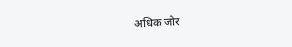अधिक जोर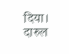दिया। दारुल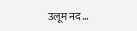उलूम नद...